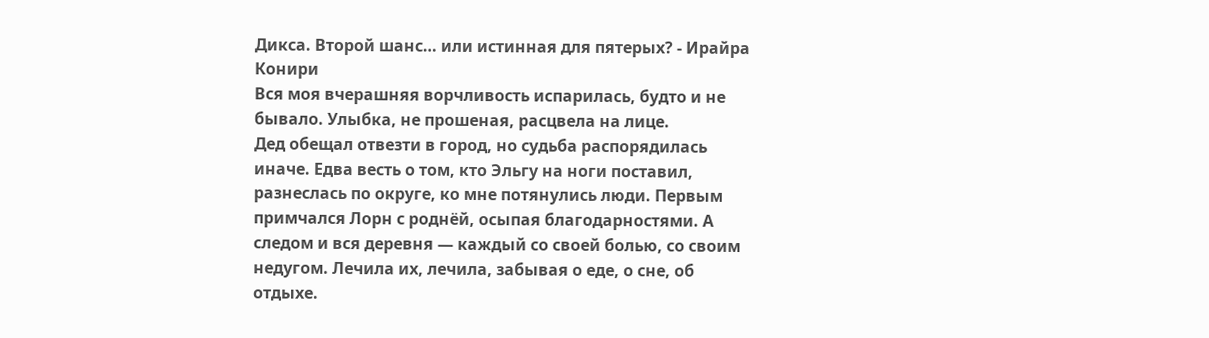Дикса. Второй шанс… или истинная для пятерых? - Ирайра Конири
Вся моя вчерашняя ворчливость испарилась, будто и не бывало. Улыбка, не прошеная, расцвела на лице.
Дед обещал отвезти в город, но судьба распорядилась иначе. Едва весть о том, кто Эльгу на ноги поставил, разнеслась по округе, ко мне потянулись люди. Первым примчался Лорн с роднёй, осыпая благодарностями. А следом и вся деревня — каждый со своей болью, со своим недугом. Лечила их, лечила, забывая о еде, о сне, об отдыхе.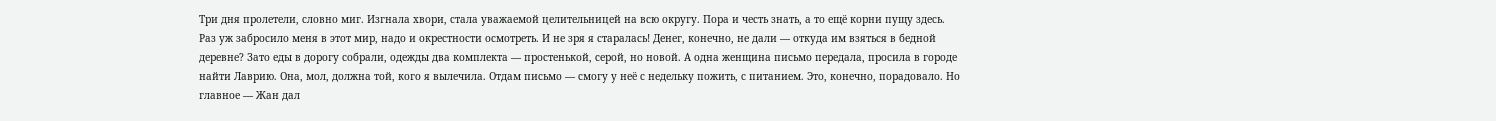Три дня пролетели, словно миг. Изгнала хвори, стала уважаемой целительницей на всю округу. Пора и честь знать, а то ещё корни пущу здесь.
Раз уж забросило меня в этот мир, надо и окрестности осмотреть. И не зря я старалась! Денег, конечно, не дали — откуда им взяться в бедной деревне? Зато еды в дорогу собрали, одежды два комплекта — простенькой, серой, но новой. А одна женщина письмо передала, просила в городе найти Лаврию. Она, мол, должна той, кого я вылечила. Отдам письмо — смогу у неё с недельку пожить, с питанием. Это, конечно, порадовало. Но главное — Жан дал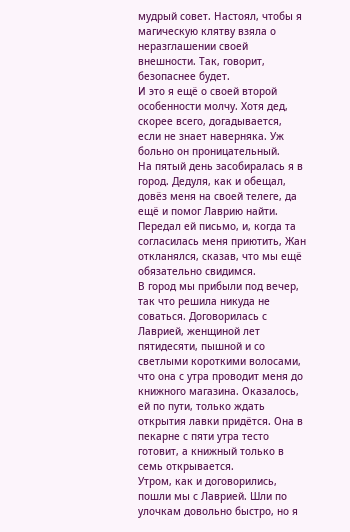мудрый совет. Настоял, чтобы я магическую клятву взяла о неразглашении своей внешности. Так, говорит, безопаснее будет.
И это я ещё о своей второй особенности молчу. Хотя дед, скорее всего, догадывается, если не знает наверняка. Уж больно он проницательный.
На пятый день засобиралась я в город. Дедуля, как и обещал, довёз меня на своей телеге, да ещё и помог Лаврию найти. Передал ей письмо, и, когда та согласилась меня приютить, Жан откланялся, сказав, что мы ещё обязательно свидимся.
В город мы прибыли под вечер, так что решила никуда не соваться. Договорилась с Лаврией, женщиной лет пятидесяти, пышной и со светлыми короткими волосами, что она с утра проводит меня до книжного магазина. Оказалось, ей по пути, только ждать открытия лавки придётся. Она в пекарне с пяти утра тесто готовит, а книжный только в семь открывается.
Утром, как и договорились, пошли мы с Лаврией. Шли по улочкам довольно быстро, но я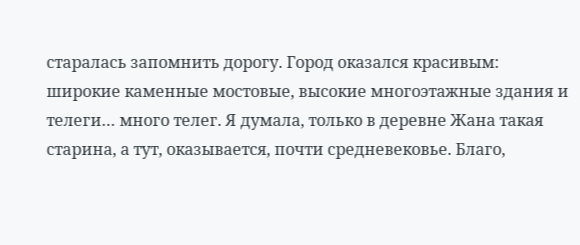старалась запомнить дорогу. Город оказался красивым: широкие каменные мостовые, высокие многоэтажные здания и телеги… много телег. Я думала, только в деревне Жана такая старина, а тут, оказывается, почти средневековье. Благо,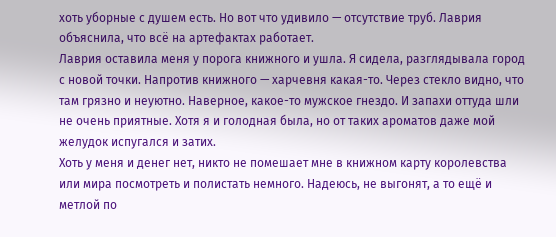хоть уборные с душем есть. Но вот что удивило — отсутствие труб. Лаврия объяснила, что всё на артефактах работает.
Лаврия оставила меня у порога книжного и ушла. Я сидела, разглядывала город с новой точки. Напротив книжного — харчевня какая-то. Через стекло видно, что там грязно и неуютно. Наверное, какое-то мужское гнездо. И запахи оттуда шли не очень приятные. Хотя я и голодная была, но от таких ароматов даже мой желудок испугался и затих.
Хоть у меня и денег нет, никто не помешает мне в книжном карту королевства или мира посмотреть и полистать немного. Надеюсь, не выгонят, а то ещё и метлой по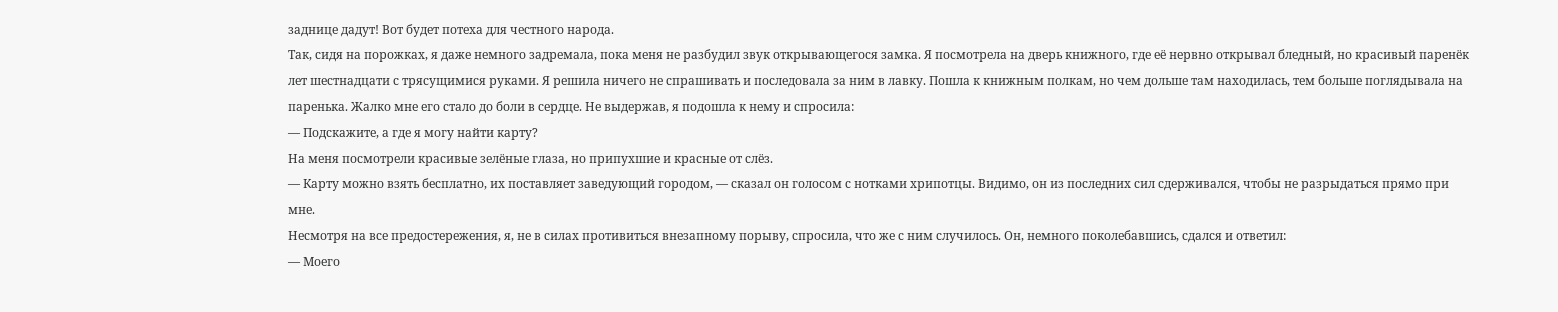заднице дадут! Вот будет потеха для честного народа.
Так, сидя на порожках, я даже немного задремала, пока меня не разбудил звук открывающегося замка. Я посмотрела на дверь книжного, где её нервно открывал бледный, но красивый паренёк лет шестнадцати с трясущимися руками. Я решила ничего не спрашивать и последовала за ним в лавку. Пошла к книжным полкам, но чем дольше там находилась, тем больше поглядывала на паренька. Жалко мне его стало до боли в сердце. Не выдержав, я подошла к нему и спросила:
— Подскажите, а где я могу найти карту?
На меня посмотрели красивые зелёные глаза, но припухшие и красные от слёз.
— Карту можно взять бесплатно, их поставляет заведующий городом, — сказал он голосом с нотками хрипотцы. Видимо, он из последних сил сдерживался, чтобы не разрыдаться прямо при мне.
Несмотря на все предостережения, я, не в силах противиться внезапному порыву, спросила, что же с ним случилось. Он, немного поколебавшись, сдался и ответил:
— Моего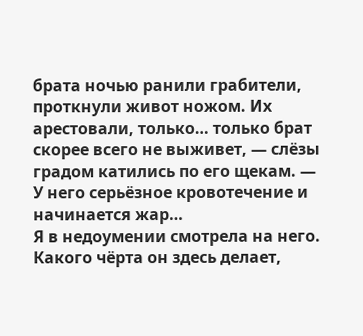брата ночью ранили грабители, проткнули живот ножом. Их арестовали, только… только брат скорее всего не выживет, — слёзы градом катились по его щекам. — У него серьёзное кровотечение и начинается жар…
Я в недоумении смотрела на него. Какого чёрта он здесь делает,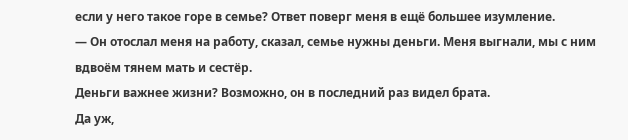если у него такое горе в семье? Ответ поверг меня в ещё большее изумление.
— Он отослал меня на работу, сказал, семье нужны деньги. Меня выгнали, мы с ним вдвоём тянем мать и сестёр.
Деньги важнее жизни? Возможно, он в последний раз видел брата.
Да уж,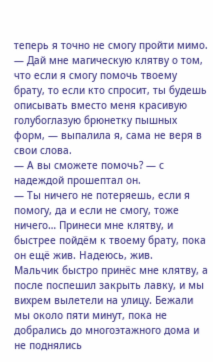теперь я точно не смогу пройти мимо.
— Дай мне магическую клятву о том, что если я смогу помочь твоему брату, то если кто спросит, ты будешь описывать вместо меня красивую голубоглазую брюнетку пышных форм, — выпалила я, сама не веря в свои слова.
— А вы сможете помочь? — с надеждой прошептал он.
— Ты ничего не потеряешь, если я помогу, да и если не смогу, тоже ничего… Принеси мне клятву, и быстрее пойдём к твоему брату, пока он ещё жив. Надеюсь, жив.
Мальчик быстро принёс мне клятву, а после поспешил закрыть лавку, и мы вихрем вылетели на улицу. Бежали мы около пяти минут, пока не добрались до многоэтажного дома и не поднялись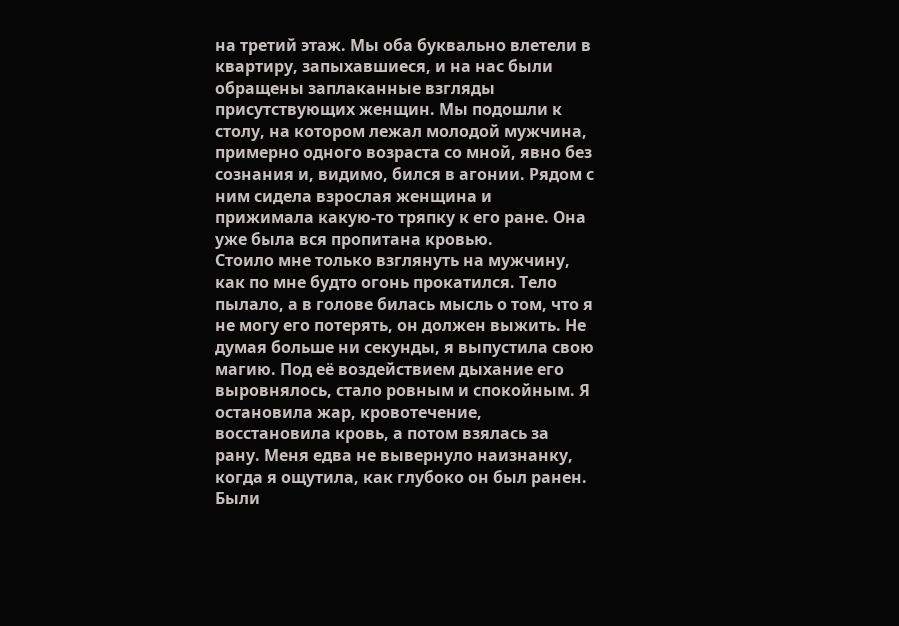на третий этаж. Мы оба буквально влетели в квартиру, запыхавшиеся, и на нас были обращены заплаканные взгляды присутствующих женщин. Мы подошли к столу, на котором лежал молодой мужчина, примерно одного возраста со мной, явно без сознания и, видимо, бился в агонии. Рядом с ним сидела взрослая женщина и прижимала какую-то тряпку к его ране. Она уже была вся пропитана кровью.
Стоило мне только взглянуть на мужчину, как по мне будто огонь прокатился. Тело пылало, а в голове билась мысль о том, что я не могу его потерять, он должен выжить. Не думая больше ни секунды, я выпустила свою магию. Под её воздействием дыхание его выровнялось, стало ровным и спокойным. Я остановила жар, кровотечение, восстановила кровь, а потом взялась за рану. Меня едва не вывернуло наизнанку, когда я ощутила, как глубоко он был ранен. Были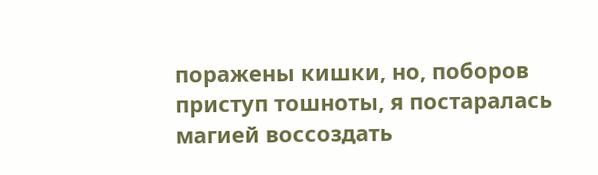поражены кишки, но, поборов приступ тошноты, я постаралась магией воссоздать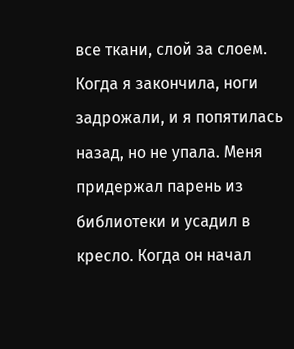все ткани, слой за слоем. Когда я закончила, ноги задрожали, и я попятилась назад, но не упала. Меня придержал парень из библиотеки и усадил в кресло. Когда он начал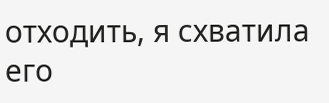отходить, я схватила его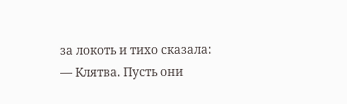за локоть и тихо сказала:
— Клятва. Пусть они